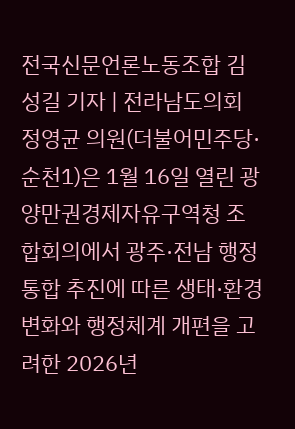전국신문언론노동조합 김성길 기자 | 전라남도의회 정영균 의원(더불어민주당·순천1)은 1월 16일 열린 광양만권경제자유구역청 조합회의에서 광주·전남 행정통합 추진에 따른 생태·환경 변화와 행정체계 개편을 고려한 2026년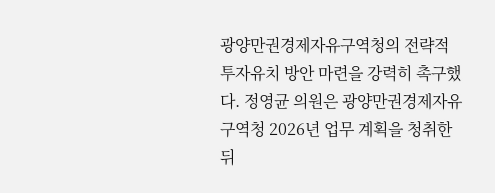광양만권경제자유구역청의 전략적 투자유치 방안 마련을 강력히 촉구했다. 정영균 의원은 광양만권경제자유구역청 2026년 업무 계획을 청취한 뒤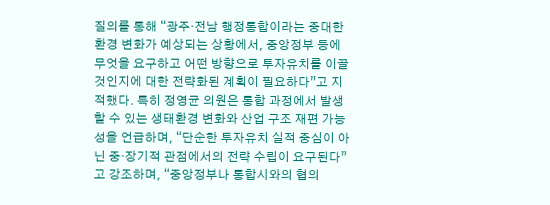질의를 통해 “광주·전남 행정통합이라는 중대한 환경 변화가 예상되는 상황에서, 중앙정부 등에 무엇을 요구하고 어떤 방향으로 투자유치를 이끌 것인지에 대한 전략화된 계획이 필요하다”고 지적했다. 특히 정영균 의원은 통합 과정에서 발생할 수 있는 생태환경 변화와 산업 구조 재편 가능성을 언급하며, “단순한 투자유치 실적 중심이 아닌 중·장기적 관점에서의 전략 수립이 요구된다”고 강조하며, “중앙정부나 통합시와의 협의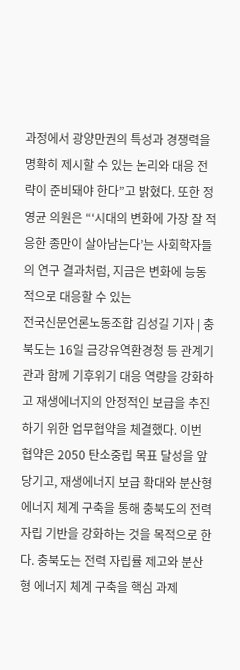과정에서 광양만권의 특성과 경쟁력을 명확히 제시할 수 있는 논리와 대응 전략이 준비돼야 한다”고 밝혔다. 또한 정영균 의원은 “‘시대의 변화에 가장 잘 적응한 종만이 살아남는다’는 사회학자들의 연구 결과처럼, 지금은 변화에 능동적으로 대응할 수 있는
전국신문언론노동조합 김성길 기자 | 충북도는 16일 금강유역환경청 등 관계기관과 함께 기후위기 대응 역량을 강화하고 재생에너지의 안정적인 보급을 추진하기 위한 업무협약을 체결했다. 이번 협약은 2050 탄소중립 목표 달성을 앞당기고, 재생에너지 보급 확대와 분산형 에너지 체계 구축을 통해 충북도의 전력 자립 기반을 강화하는 것을 목적으로 한다. 충북도는 전력 자립률 제고와 분산형 에너지 체계 구축을 핵심 과제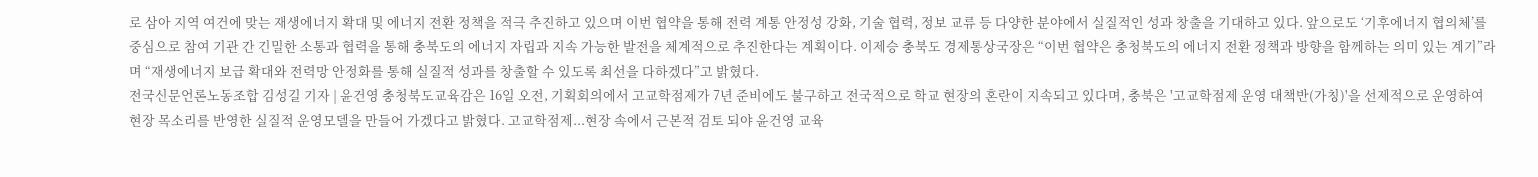로 삼아 지역 여건에 맞는 재생에너지 확대 및 에너지 전환 정책을 적극 추진하고 있으며 이번 협약을 통해 전력 계통 안정성 강화, 기술 협력, 정보 교류 등 다양한 분야에서 실질적인 성과 창출을 기대하고 있다. 앞으로도 ‘기후에너지 협의체’를 중심으로 참여 기관 간 긴밀한 소통과 협력을 통해 충북도의 에너지 자립과 지속 가능한 발전을 체계적으로 추진한다는 계획이다. 이제승 충북도 경제통상국장은 “이번 협약은 충청북도의 에너지 전환 정책과 방향을 함께하는 의미 있는 계기”라며 “재생에너지 보급 확대와 전력망 안정화를 통해 실질적 성과를 창출할 수 있도록 최선을 다하겠다”고 밝혔다.
전국신문언론노동조합 김성길 기자 | 윤건영 충청북도교육감은 16일 오전, 기획회의에서 고교학점제가 7년 준비에도 불구하고 전국적으로 학교 현장의 혼란이 지속되고 있다며, 충북은 '고교학점제 운영 대책반(가칭)'을 선제적으로 운영하여 현장 목소리를 반영한 실질적 운영모델을 만들어 가겠다고 밝혔다. 고교학점제...현장 속에서 근본적 검토 되야 윤건영 교육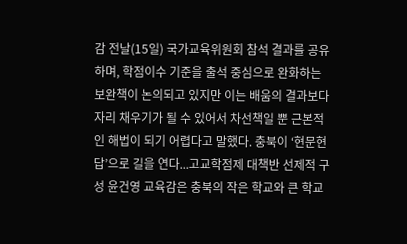감 전날(15일) 국가교육위원회 참석 결과를 공유하며, 학점이수 기준을 출석 중심으로 완화하는 보완책이 논의되고 있지만 이는 배움의 결과보다 자리 채우기가 될 수 있어서 차선책일 뿐 근본적인 해법이 되기 어렵다고 말했다. 충북이 ‘현문현답’으로 길을 연다...고교학점제 대책반 선제적 구성 윤건영 교육감은 충북의 작은 학교와 큰 학교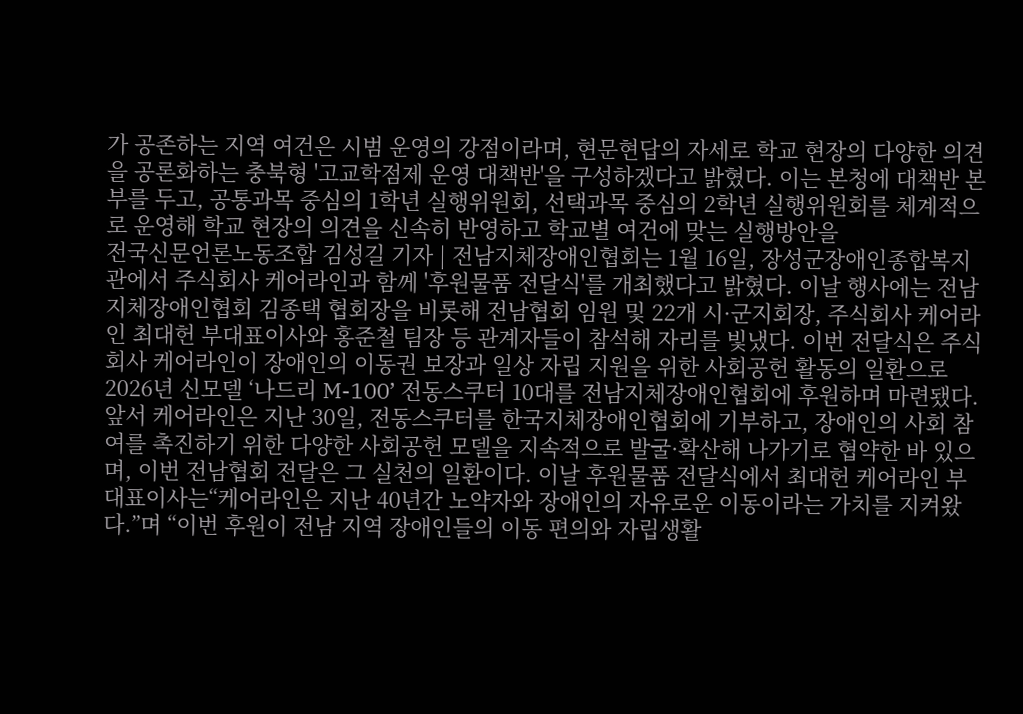가 공존하는 지역 여건은 시범 운영의 강점이라며, 현문현답의 자세로 학교 현장의 다양한 의견을 공론화하는 충북형 '고교학점제 운영 대책반'을 구성하겠다고 밝혔다. 이는 본청에 대책반 본부를 두고, 공통과목 중심의 1학년 실행위원회, 선택과목 중심의 2학년 실행위원회를 체계적으로 운영해 학교 현장의 의견을 신속히 반영하고 학교별 여건에 맞는 실행방안을
전국신문언론노동조합 김성길 기자 | 전남지체장애인협회는 1월 16일, 장성군장애인종합복지관에서 주식회사 케어라인과 함께 '후원물품 전달식'를 개최했다고 밝혔다. 이날 행사에는 전남지체장애인협회 김종택 협회장을 비롯해 전남협회 임원 및 22개 시·군지회장, 주식회사 케어라인 최대헌 부대표이사와 홍준철 팀장 등 관계자들이 참석해 자리를 빛냈다. 이번 전달식은 주식회사 케어라인이 장애인의 이동권 보장과 일상 자립 지원을 위한 사회공헌 활동의 일환으로 2026년 신모델 ‘나드리 M-100’ 전동스쿠터 10대를 전남지체장애인협회에 후원하며 마련됐다. 앞서 케어라인은 지난 30일, 전동스쿠터를 한국지체장애인협회에 기부하고, 장애인의 사회 참여를 촉진하기 위한 다양한 사회공헌 모델을 지속적으로 발굴·확산해 나가기로 협약한 바 있으며, 이번 전남협회 전달은 그 실천의 일환이다. 이날 후원물품 전달식에서 최대헌 케어라인 부대표이사는“케어라인은 지난 40년간 노약자와 장애인의 자유로운 이동이라는 가치를 지켜왔다.”며 “이번 후원이 전남 지역 장애인들의 이동 편의와 자립생활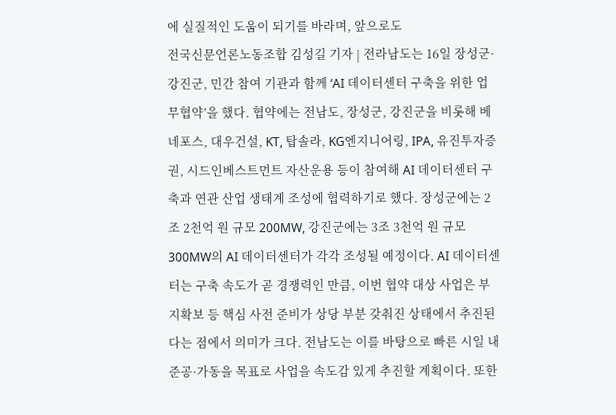에 실질적인 도움이 되기를 바라며, 앞으로도
전국신문언론노동조합 김성길 기자 | 전라남도는 16일 장성군·강진군, 민간 참여 기관과 함께 ‘AI 데이터센터 구축을 위한 업무협약’을 했다. 협약에는 전남도, 장성군, 강진군을 비롯해 베네포스, 대우건설, KT, 탑솔라, KG엔지니어링, IPA, 유진투자증권, 시드인베스트먼트 자산운용 등이 참여해 AI 데이터센터 구축과 연관 산업 생태계 조성에 협력하기로 했다. 장성군에는 2조 2천억 원 규모 200MW, 강진군에는 3조 3천억 원 규모 300MW의 AI 데이터센터가 각각 조성될 예정이다. AI 데이터센터는 구축 속도가 곧 경쟁력인 만큼, 이번 협약 대상 사업은 부지확보 등 핵심 사전 준비가 상당 부분 갖춰진 상태에서 추진된다는 점에서 의미가 크다. 전남도는 이를 바탕으로 빠른 시일 내 준공·가동을 목표로 사업을 속도감 있게 추진할 계획이다. 또한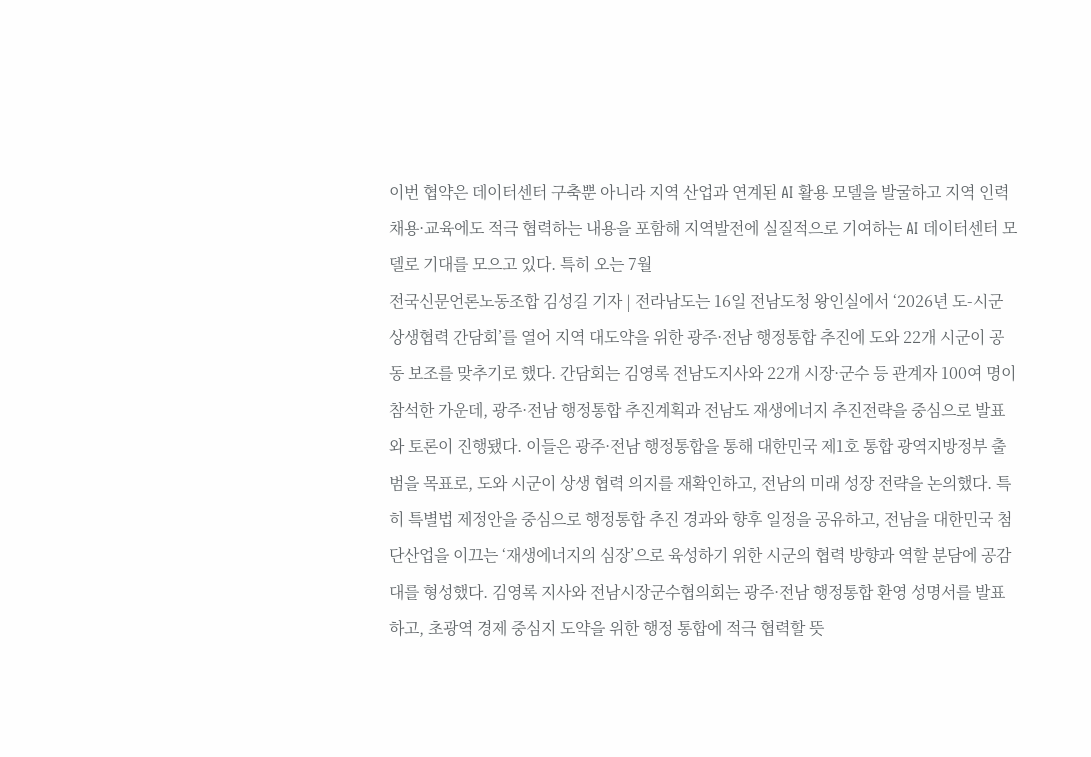이번 협약은 데이터센터 구축뿐 아니라 지역 산업과 연계된 AI 활용 모델을 발굴하고 지역 인력 채용·교육에도 적극 협력하는 내용을 포함해 지역발전에 실질적으로 기여하는 AI 데이터센터 모델로 기대를 모으고 있다. 특히 오는 7월
전국신문언론노동조합 김성길 기자 | 전라남도는 16일 전남도청 왕인실에서 ‘2026년 도-시군 상생협력 간담회’를 열어 지역 대도약을 위한 광주·전남 행정통합 추진에 도와 22개 시군이 공동 보조를 맞추기로 했다. 간담회는 김영록 전남도지사와 22개 시장·군수 등 관계자 100여 명이 참석한 가운데, 광주·전남 행정통합 추진계획과 전남도 재생에너지 추진전략을 중심으로 발표와 토론이 진행됐다. 이들은 광주·전남 행정통합을 통해 대한민국 제1호 통합 광역지방정부 출범을 목표로, 도와 시군이 상생 협력 의지를 재확인하고, 전남의 미래 성장 전략을 논의했다. 특히 특별법 제정안을 중심으로 행정통합 추진 경과와 향후 일정을 공유하고, 전남을 대한민국 첨단산업을 이끄는 ‘재생에너지의 심장’으로 육성하기 위한 시군의 협력 방향과 역할 분담에 공감대를 형성했다. 김영록 지사와 전남시장군수협의회는 광주·전남 행정통합 환영 성명서를 발표하고, 초광역 경제 중심지 도약을 위한 행정 통합에 적극 협력할 뜻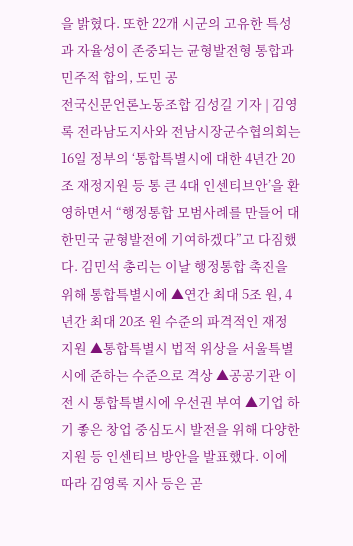을 밝혔다. 또한 22개 시군의 고유한 특성과 자율성이 존중되는 균형발전형 통합과 민주적 합의, 도민 공
전국신문언론노동조합 김성길 기자 | 김영록 전라남도지사와 전남시장군수협의회는 16일 정부의 ‘통합특별시에 대한 4년간 20조 재정지원 등 통 큰 4대 인센티브안’을 환영하면서 “행정통합 모범사례를 만들어 대한민국 균형발전에 기여하겠다”고 다짐했다. 김민석 총리는 이날 행정통합 촉진을 위해 통합특별시에 ▲연간 최대 5조 원, 4년간 최대 20조 원 수준의 파격적인 재정 지원 ▲통합특별시 법적 위상을 서울특별시에 준하는 수준으로 격상 ▲공공기관 이전 시 통합특별시에 우선권 부여 ▲기업 하기 좋은 창업 중심도시 발전을 위해 다양한 지원 등 인센티브 방안을 발표했다. 이에 따라 김영록 지사 등은 곧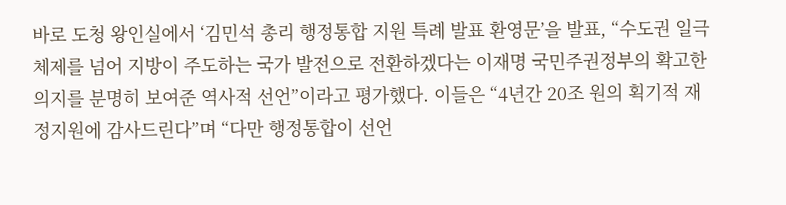바로 도청 왕인실에서 ‘김민석 총리 행정통합 지원 특례 발표 환영문’을 발표, “수도권 일극 체제를 넘어 지방이 주도하는 국가 발전으로 전환하겠다는 이재명 국민주권정부의 확고한 의지를 분명히 보여준 역사적 선언”이라고 평가했다. 이들은 “4년간 20조 원의 획기적 재정지원에 감사드린다”며 “다만 행정통합이 선언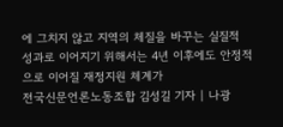에 그치지 않고 지역의 체질을 바꾸는 실질적 성과로 이어지기 위해서는 4년 이후에도 안정적으로 이어질 재정지원 체계가
전국신문언론노동조합 김성길 기자 | 나광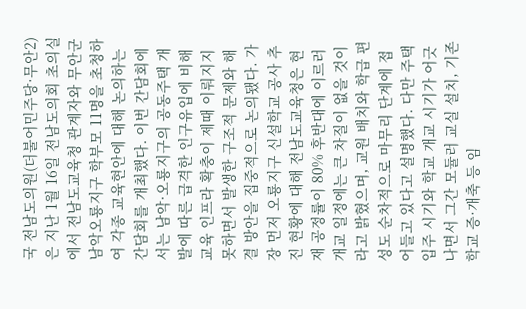국 전남도의원(더불어민주당·무안2)은 지난 1월 16일 전남도의회 초의실에서 전남도교육청 관계자와 무안군 남악오룡지구 학부모 11명을 초청하여 각종 교육현안에 대해 논의하는 간담회를 개최했다. 이번 간담회에서는 남악·오룡지구의 공동주택 개발에 따른 급격한 인구유입에 비해 교육 인프라 확충이 제때 이뤄지지 못하면서 발생한 구조적 문제와 해결 방안을 집중적으로 논의됐다. 가장 먼저 오룡지구 신설학교 공사 추진 현황에 대해 전남도교육청은 현재 공정률이 80% 후반대에 이르러 개교 일정에는 큰 차질이 없을 것이라고 밝혔으며, 교원 배치와 학급 편성도 순차적으로 마무리 단계에 접어들고 있다고 설명했다. 다만 주택 입주 시기와 학교 개교 시기가 어긋나면서 그간 모듈러 교실 설치, 기존 학교 증·개축 등 임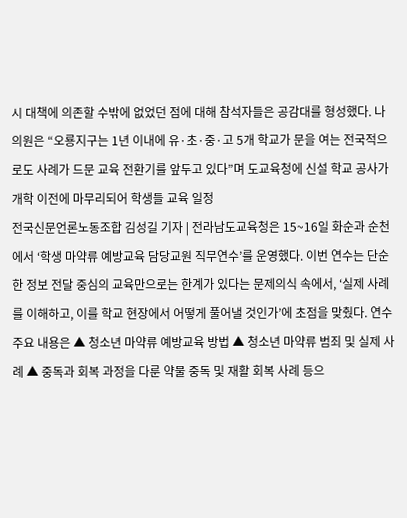시 대책에 의존할 수밖에 없었던 점에 대해 참석자들은 공감대를 형성했다. 나 의원은 “오룡지구는 1년 이내에 유·초·중·고 5개 학교가 문을 여는 전국적으로도 사례가 드문 교육 전환기를 앞두고 있다”며 도교육청에 신설 학교 공사가 개학 이전에 마무리되어 학생들 교육 일정
전국신문언론노동조합 김성길 기자 | 전라남도교육청은 15~16일 화순과 순천에서 ‘학생 마약류 예방교육 담당교원 직무연수’를 운영했다. 이번 연수는 단순한 정보 전달 중심의 교육만으로는 한계가 있다는 문제의식 속에서, ‘실제 사례를 이해하고, 이를 학교 현장에서 어떻게 풀어낼 것인가’에 초점을 맞췄다. 연수 주요 내용은 ▲ 청소년 마약류 예방교육 방법 ▲ 청소년 마약류 범죄 및 실제 사례 ▲ 중독과 회복 과정을 다룬 약물 중독 및 재활 회복 사례 등으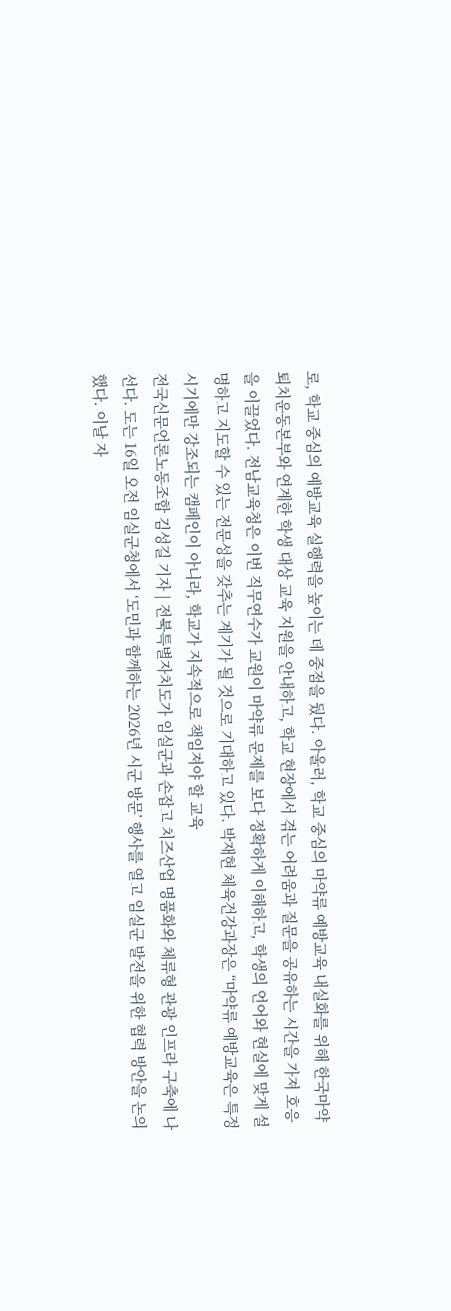로, 학교 중심의 예방교육 실행력을 높이는 데 중점을 뒀다. 아울러, 학교 중심의 마약류 예방교육 내실화를 위해 한국마약퇴치운동본부와 연계한 학생 대상 교육 지원을 안내하고, 학교 현장에서 겪는 어려움과 질문을 공유하는 시간을 가져 호응을 이끌었다. 전남교육청은 이번 직무연수가 교원이 마약류 문제를 보다 정확하게 이해하고, 학생의 언어와 현실에 맞게 설명하고 지도할 수 있는 전문성을 갖추는 계기가 될 것으로 기대하고 있다. 박재현 체육건강과장은 “마약류 예방교육은 특정 시기에만 강조되는 캠페인이 아니라, 학교가 지속적으로 책임져야 할 교육
전국신문언론노동조합 김성길 기자 | 전북특별자치도가 임실군과 손잡고 치즈산업 명품화와 체류형 관광 인프라 구축에 나선다. 도는 16일 오전 임실군청에서 ‘도민과 함께하는 2026년 시군 방문’ 행사를 열고 임실군 발전을 위한 협력 방안을 논의했다. 이날 자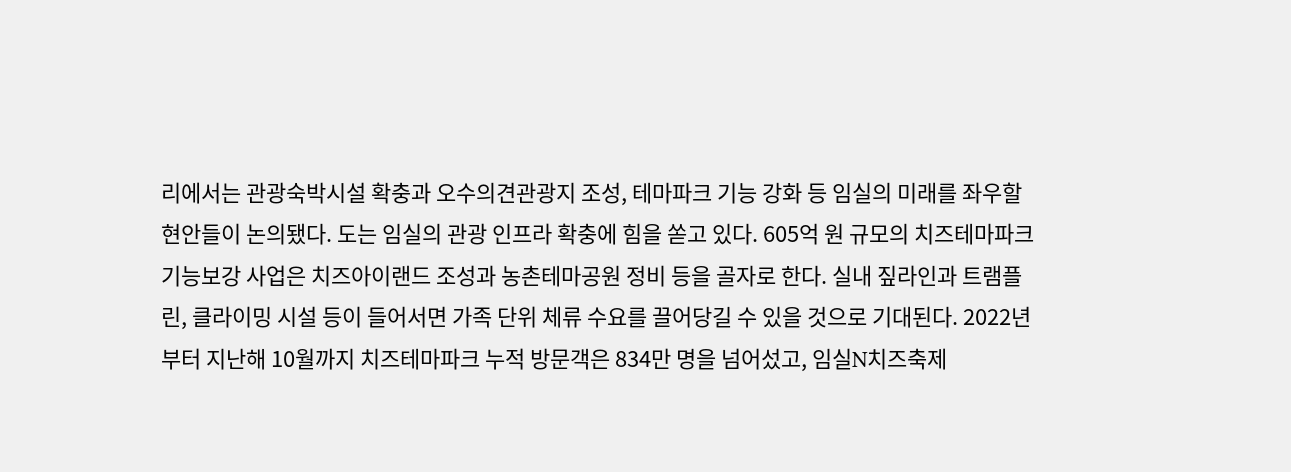리에서는 관광숙박시설 확충과 오수의견관광지 조성, 테마파크 기능 강화 등 임실의 미래를 좌우할 현안들이 논의됐다. 도는 임실의 관광 인프라 확충에 힘을 쏟고 있다. 605억 원 규모의 치즈테마파크 기능보강 사업은 치즈아이랜드 조성과 농촌테마공원 정비 등을 골자로 한다. 실내 짚라인과 트램플린, 클라이밍 시설 등이 들어서면 가족 단위 체류 수요를 끌어당길 수 있을 것으로 기대된다. 2022년부터 지난해 10월까지 치즈테마파크 누적 방문객은 834만 명을 넘어섰고, 임실N치즈축제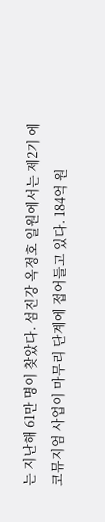는 지난해 61만 명이 찾았다. 섬진강 옥정호 일원에서는 제2기 에코뮤지엄 사업이 마무리 단계에 접어들고 있다. 184억 원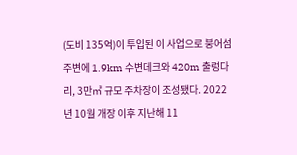(도비 135억)이 투입된 이 사업으로 붕어섬 주변에 1.9km 수변데크와 420m 출렁다리, 3만㎡ 규모 주차장이 조성됐다. 2022년 10월 개장 이후 지난해 11